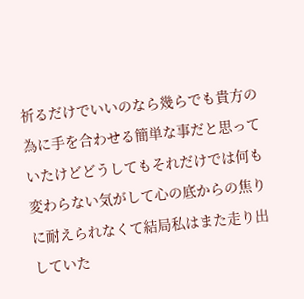祈るだけでいいのなら幾らでも貴方の為に手を合わせる簡単な事だと思っていたけどどうしてもそれだけでは何も変わらない気がして心の底からの焦りに耐えられなくて結局私はまた走り出していた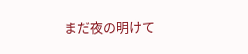まだ夜の明けて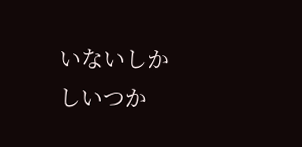いないしかしいつか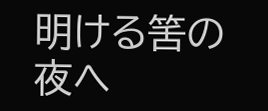明ける筈の夜へ